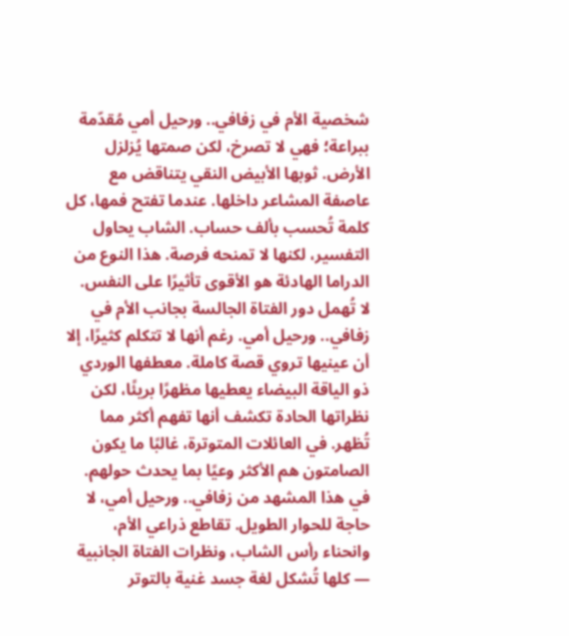شخصية الأم في زفافي.. ورحيل أمي مُقدّمة ببراعة؛ فهي لا تصرخ، لكن صمتها يُزلزل الأرض. ثوبها الأبيض النقي يتناقض مع عاصفة المشاعر داخلها. عندما تفتح فمها، كل كلمة تُحسب بألف حساب. الشاب يحاول التفسير، لكنها لا تمنحه فرصة. هذا النوع من الدراما الهادئة هو الأقوى تأثيرًا على النفس.
لا تُهمل دور الفتاة الجالسة بجانب الأم في زفافي.. ورحيل أمي. رغم أنها لا تتكلم كثيرًا، إلا أن عينيها تروي قصة كاملة. معطفها الوردي ذو الياقة البيضاء يعطيها مظهرًا بريئًا، لكن نظراتها الحادة تكشف أنها تفهم أكثر مما تُظهر. في العائلات المتوترة، غالبًا ما يكون الصامتون هم الأكثر وعيًا بما يحدث حولهم.
في هذا المشهد من زفافي.. ورحيل أمي، لا حاجة للحوار الطويل. تقاطع ذراعي الأم، وانحناء رأس الشاب، ونظرات الفتاة الجانبية — كلها تُشكل لغة جسد غنية بالتوتر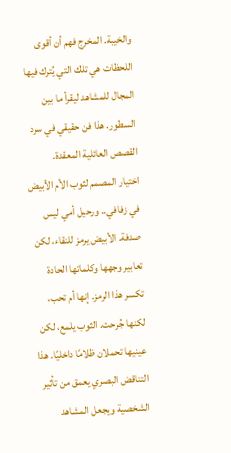والخيبة. المخرج فهم أن أقوى اللحظات هي تلك التي يُترك فيها المجال للمشاهد ليقرأ ما بين السطور. هذا فن حقيقي في سرد القصص العائلية المعقدة.
اختيار المصمم لثوب الأم الأبيض في زفافي.. ورحيل أمي ليس صدفة. الأبيض يرمز للنقاء، لكن تعابير وجهها وكلماتها الحادة تكسر هذا الرمز. إنها أم تحب، لكنها جُرحت. الثوب يلمع، لكن عينيها تحملان ظلامًا داخليًا. هذا التناقض البصري يعمق من تأثير الشخصية ويجعل المشاهد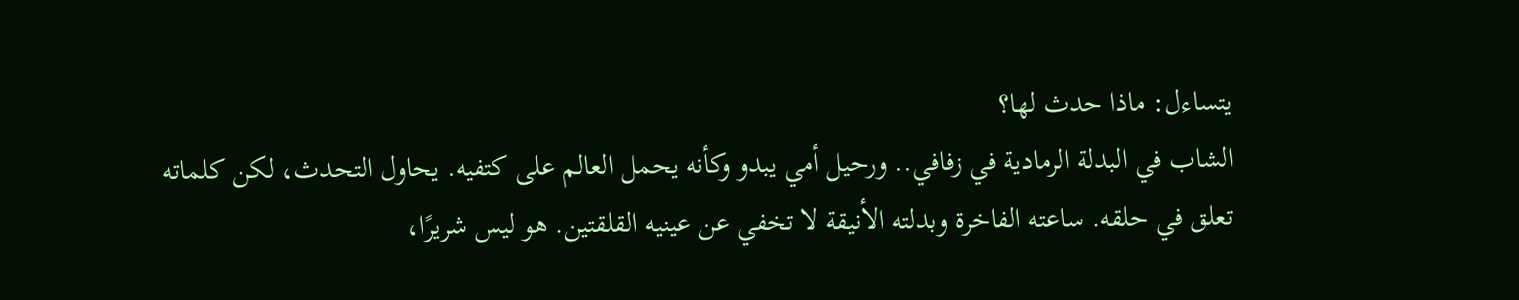يتساءل: ماذا حدث لها؟
الشاب في البدلة الرمادية في زفافي.. ورحيل أمي يبدو وكأنه يحمل العالم على كتفيه. يحاول التحدث، لكن كلماته تعلق في حلقه. ساعته الفاخرة وبدلته الأنيقة لا تخفي عن عينيه القلقتين. هو ليس شريرًا،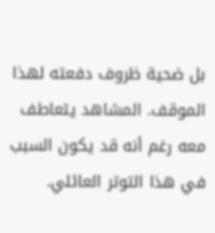بل ضحية ظروف دفعته لهذا الموقف. المشاهد يتعاطف معه رغم أنه قد يكون السبب في هذا التوتر العائلي.